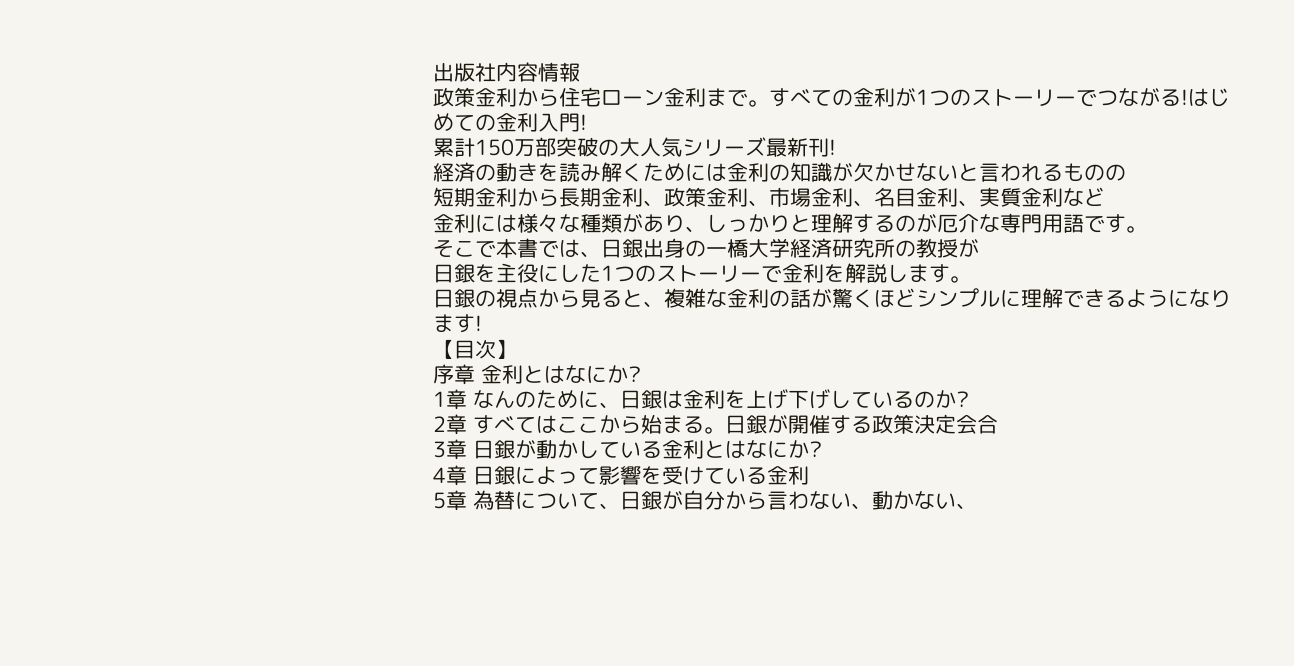出版社内容情報
政策金利から住宅ローン金利まで。すべての金利が1つのストーリーでつながる!はじめての金利入門!
累計150万部突破の大人気シリーズ最新刊!
経済の動きを読み解くためには金利の知識が欠かせないと言われるものの
短期金利から長期金利、政策金利、市場金利、名目金利、実質金利など
金利には様々な種類があり、しっかりと理解するのが厄介な専門用語です。
そこで本書では、日銀出身の一橋大学経済研究所の教授が
日銀を主役にした1つのストーリーで金利を解説します。
日銀の視点から見ると、複雑な金利の話が驚くほどシンプルに理解できるようになります!
【目次】
序章 金利とはなにか?
1章 なんのために、日銀は金利を上げ下げしているのか?
2章 すべてはここから始まる。日銀が開催する政策決定会合
3章 日銀が動かしている金利とはなにか?
4章 日銀によって影響を受けている金利
5章 為替について、日銀が自分から言わない、動かない、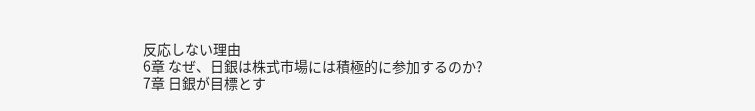反応しない理由
6章 なぜ、日銀は株式市場には積極的に参加するのか?
7章 日銀が目標とす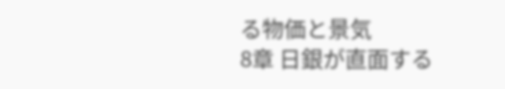る物価と景気
8章 日銀が直面する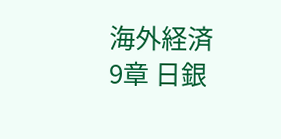海外経済
9章 日銀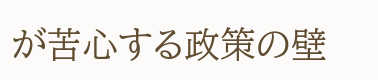が苦心する政策の壁